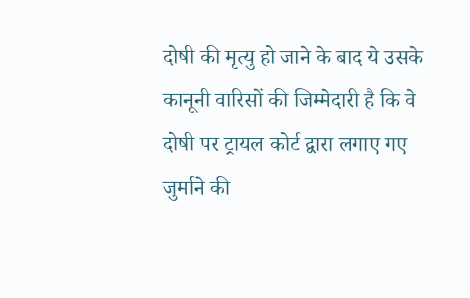दोषी की मृत्यु हो जाने के बाद ये उसके कानूनी वारिसों की जिम्मेदारी है कि वे दोषी पर ट्रायल कोर्ट द्वारा लगाए गए जुर्माने की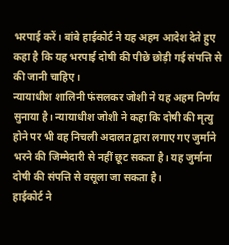भरपाई करें। बांबे हाईकोर्ट ने यह अहम आदेश देते हुए कहा है कि यह भरपाई दोषी की पीछे छोड़ी गई संपत्ति से की जानी चाहिए।
न्यायाधीश शालिनी फंसलकर जोशी ने यह अहम निर्णय सुनाया है। न्यायाधीश जोशी ने कहा कि दोषी की मृत्यु होने पर भी वह निचली अदालत द्वारा लगाए गए जुर्माने भरने की जिम्मेदारी से नहीं छूट सकता है। यह जुर्माना दोषी की संपत्ति से वसूला जा सकता है।
हाईकोर्ट ने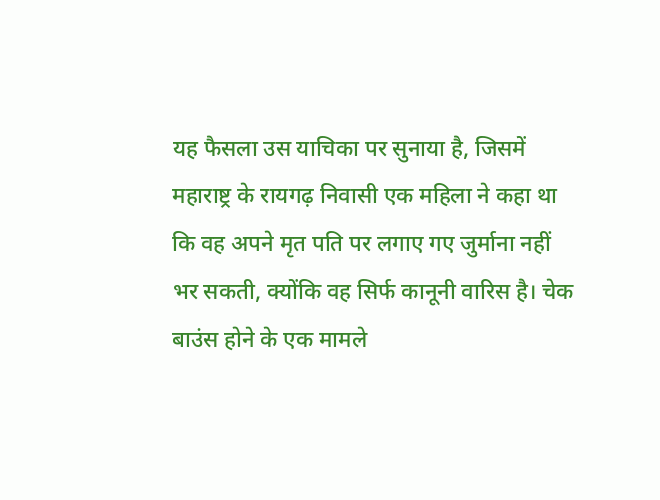यह फैसला उस याचिका पर सुनाया है, जिसमें महाराष्ट्र के रायगढ़ निवासी एक महिला ने कहा था कि वह अपने मृत पति पर लगाए गए जुर्माना नहीं भर सकती, क्योंकि वह सिर्फ कानूनी वारिस है। चेक बाउंस होने के एक मामले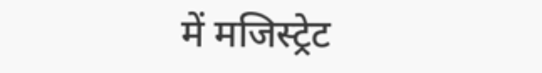में मजिस्ट्रेट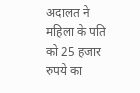अदालत ने महिला के पति को 25 हजार रुपये का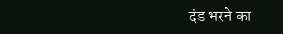दंड भरने का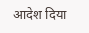आदेश दिया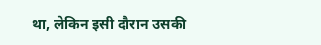था, लेकिन इसी दौरान उसकी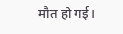मौत हो गई।